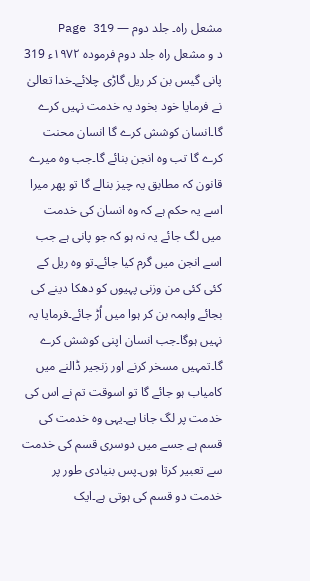مشعل راہ۔ جلد دوم — Page 319
د و مشعل راه جلد دوم فرموده ۱۹۷۲ء 319 پانی گیس بن کر ریل گاڑی چلائے۔خدا تعالیٰ نے فرمایا خود بخود یہ خدمت نہیں کرے گا۔انسان کوشش کرے گا انسان محنت کرے گا تب وہ انجن بنائے گا۔جب وہ میرے قانون کہ مطابق یہ چیز بنالے گا تو پھر میرا اسے یہ حکم ہے کہ وہ انسان کی خدمت میں لگ جائے یہ نہ ہو کہ جو پانی ہے جب اسے انجن میں گرم کیا جائے۔تو وہ ریل کے کئی کئی من وزنی پہیوں کو دھکا دینے کی بجائے واہمہ بن کر ہوا میں اُڑ جائے۔فرمایا یہ نہیں ہوگا۔جب انسان اپنی کوشش کرے گا۔تمہیں مسخر کرنے اور زنجیر ڈالنے میں کامیاب ہو جائے گا تو اسوقت تم نے اس کی خدمت پر لگ جانا ہے۔یہی وہ خدمت کی قسم ہے جسے میں دوسری قسم کی خدمت سے تعبیر کرتا ہوں۔پس بنیادی طور پر خدمت دو قسم کی ہوتی ہے۔ایک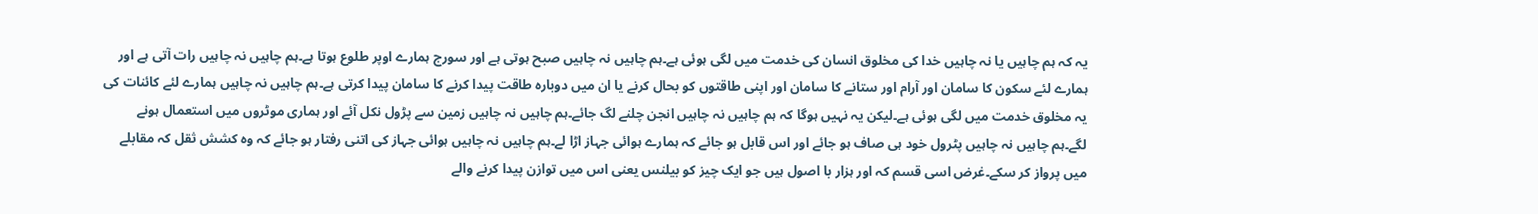یہ کہ ہم چاہیں یا نہ چاہیں خدا کی مخلوق انسان کی خدمت میں لگی ہوئی ہے۔ہم چاہیں نہ چاہیں صبح ہوتی ہے اور سورج ہمارے اوپر طلوع ہوتا ہے۔ہم چاہیں نہ چاہیں رات آتی ہے اور ہمارے لئے سکون کا سامان اور آرام اور ستانے کا سامان اور اپنی طاقتوں کو بحال کرنے یا ان میں دوبارہ طاقت پیدا کرنے کا سامان پیدا کرتی ہے۔ہم چاہیں نہ چاہیں ہمارے لئے کائنات کی یہ مخلوق خدمت میں لگی ہوئی ہے۔لیکن یہ نہیں ہوگا کہ ہم چاہیں نہ چاہیں انجن چلنے لگ جائے۔ہم چاہیں نہ چاہیں زمین سے پڑول نکل آئے اور ہماری موٹروں میں استعمال ہونے لگے۔ہم چاہیں نہ چاہیں پٹرول خود ہی صاف ہو جائے اور اس قابل ہو جائے کہ ہمارے ہوائی جہاز اڑا لے۔ہم چاہیں نہ چاہیں ہوائی جہاز کی اتنی رفتار ہو جائے کہ وہ کشش ثقل کہ مقابلے میں پرواز کر سکے۔غرض اسی قسم کہ اور ہزار با اصول ہیں جو ایک چیز کو بیلنس یعنی اس میں توازن پیدا کرنے والے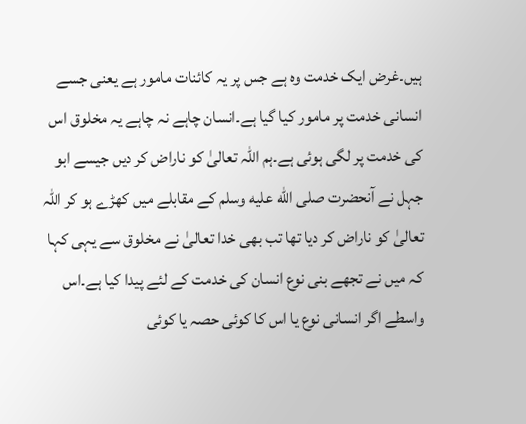ہیں۔غرض ایک خدمت وہ ہے جس پر یہ کائنات مامور ہے یعنی جسے انسانی خدمت پر مامور کیا گیا ہے۔انسان چاہے نہ چاہے یہ مخلوق اس کی خدمت پر لگی ہوئی ہے۔ہم اللہ تعالیٰ کو ناراض کر دیں جیسے ابو جہل نے آنحضرت صلى الله عليه وسلم کے مقابلے میں کھڑے ہو کر اللہ تعالیٰ کو ناراض کر دیا تھا تب بھی خدا تعالیٰ نے مخلوق سے یہی کہا کہ میں نے تجھے بنی نوع انسان کی خدمت کے لئے پیدا کیا ہے۔اس واسطے اگر انسانی نوع یا اس کا کوئی حصہ یا کوئی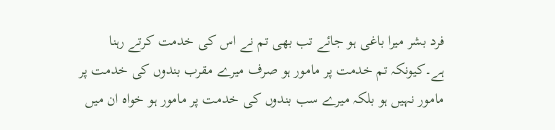فرد بشر میرا باغی ہو جائے تب بھی تم نے اس کی خدمت کرتے رہنا ہے۔کیونکہ تم خدمت پر مامور ہو صرف میرے مقرب بندوں کی خدمت پر مامور نہیں ہو بلکہ میرے سب بندوں کی خدمت پر مامور ہو خواہ ان میں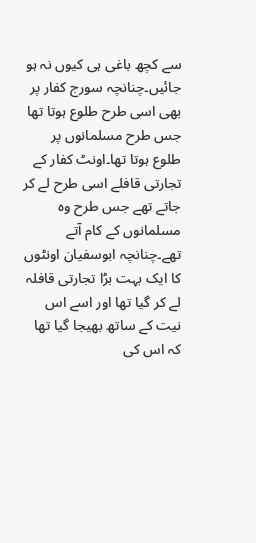سے کچھ باغی ہی کیوں نہ ہو جائیں۔چنانچہ سورج کفار پر بھی اسی طرح طلوع ہوتا تھا جس طرح مسلمانوں پر طلوع ہوتا تھا۔اونٹ کفار کے تجارتی قافلے اسی طرح لے کر جاتے تھے جس طرح وہ مسلمانوں کے کام آتے تھے۔چنانچہ ابوسفیان اونٹوں کا ایک بہت بڑا تجارتی قافلہ لے کر گیا تھا اور اسے اس نیت کے ساتھ بھیجا گیا تھا کہ اس کی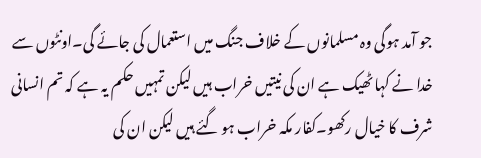جو آمد ہوگی وہ مسلمانوں کے خلاف جنگ میں استعمال کی جائے گی۔اونٹوں سے خدا نے کہا ٹھیک ہے ان کی نیتیں خراب ہیں لیکن تمہیں حکم یہ ہے کہ تم انسانی شرف کا خیال رکھو۔کفار مکہ خراب ہو گئے ہیں لیکن ان کی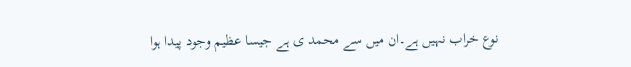نوع خراب نہیں ہے۔ان میں سے محمد ی ہے جیسا عظیم وجود پیدا ہوا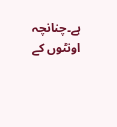ہے۔چنانچہ اونٹوں کے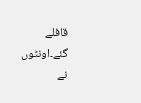قافلے گئے۔اونٹوں نے